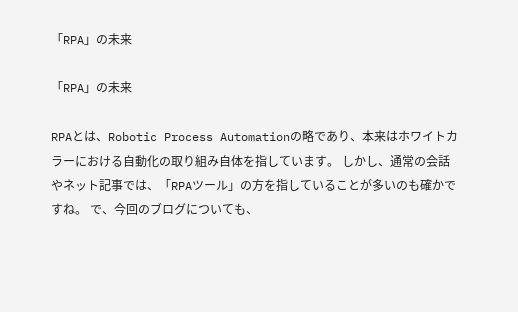「RPA」の未来

「RPA」の未来

RPAとは、Robotic Process Automationの略であり、本来はホワイトカラーにおける自動化の取り組み自体を指しています。 しかし、通常の会話やネット記事では、「RPAツール」の方を指していることが多いのも確かですね。 で、今回のブログについても、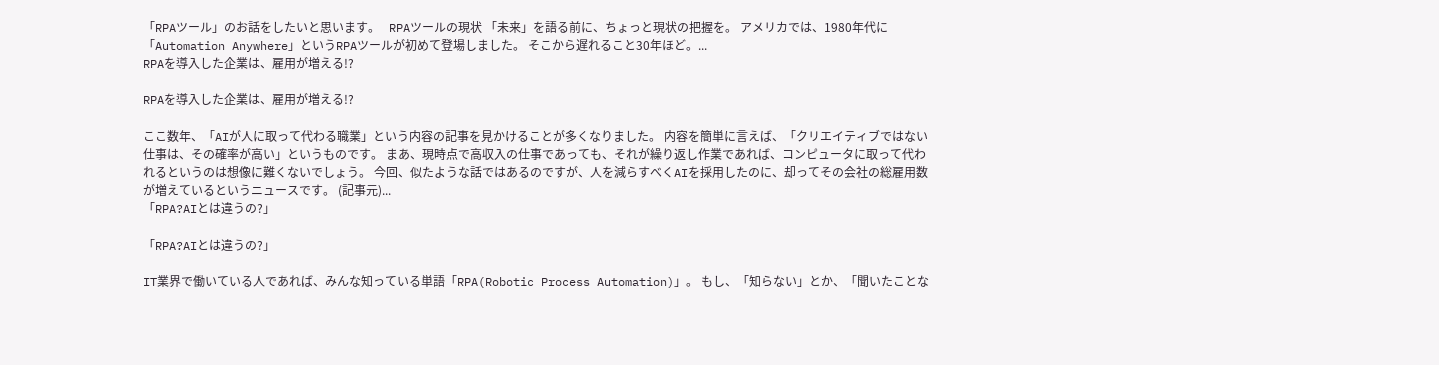「RPAツール」のお話をしたいと思います。   RPAツールの現状 「未来」を語る前に、ちょっと現状の把握を。 アメリカでは、1980年代に「Automation Anywhere」というRPAツールが初めて登場しました。 そこから遅れること30年ほど。...
RPAを導入した企業は、雇用が増える!?

RPAを導入した企業は、雇用が増える!?

ここ数年、「AIが人に取って代わる職業」という内容の記事を見かけることが多くなりました。 内容を簡単に言えば、「クリエイティブではない仕事は、その確率が高い」というものです。 まあ、現時点で高収入の仕事であっても、それが繰り返し作業であれば、コンピュータに取って代われるというのは想像に難くないでしょう。 今回、似たような話ではあるのですが、人を減らすべくAIを採用したのに、却ってその会社の総雇用数が増えているというニュースです。 (記事元)...
「RPA?AIとは違うの?」

「RPA?AIとは違うの?」

IT業界で働いている人であれば、みんな知っている単語「RPA(Robotic Process Automation)」。 もし、「知らない」とか、「聞いたことな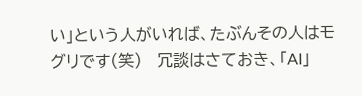い」という人がいれば、たぶんその人はモグリです(笑)   冗談はさておき、「AI」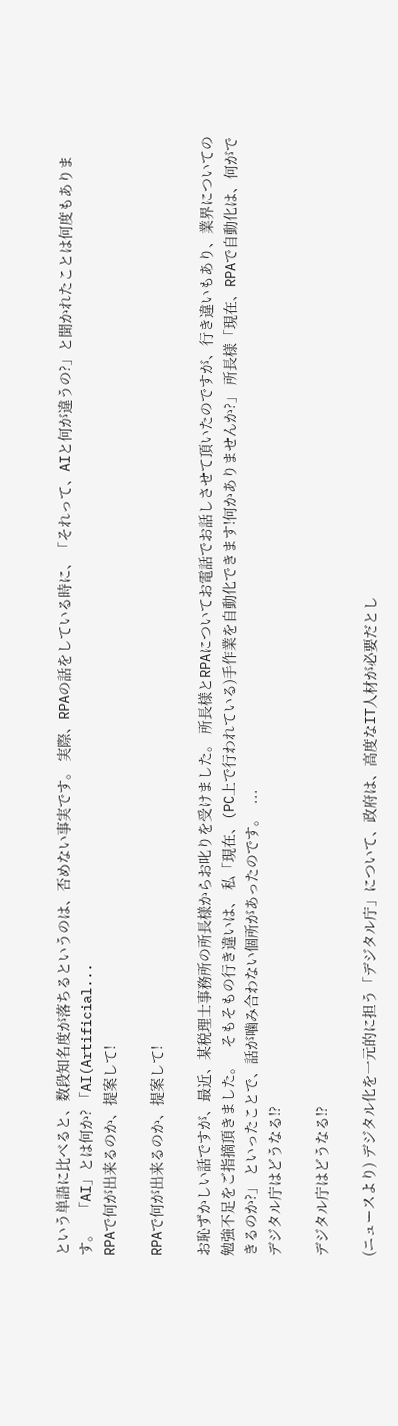という単語に比べると、数段知名度が落ちるというのは、否めない事実です。 実際、RPAの話をしている時に、「それって、AIと何が違うの?」と聞かれたことは何度もあります。   「AI」とは何か? 「AI(Artificial...
RPAで何が出来るのか、提案して!

RPAで何が出来るのか、提案して!

お恥ずかしい話ですが、最近、某税理士事務所の所長様からお叱りを受けました。 所長様とRPAについてお電話でお話しさせて頂いたのですが、行き違いもあり、業界についての勉強不足をご指摘頂きました。   そもそもの行き違いは、 私「現在、(PC上で行われている)手作業を自動化できます!何かありませんか?」 所長様「現在、RPAで自動化は、何ができるのか?」 といったことで、話が噛み合わない個所があったのです。  ...
デジタル庁はどうなる!?

デジタル庁はどうなる!?

(ニュースより) デジタル化を一元的に担う「デジタル庁」について、政府は、高度なIT人材が必要だとし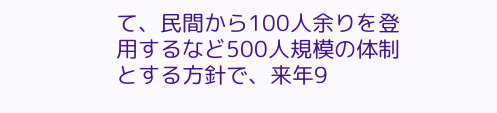て、民間から100人余りを登用するなど500人規模の体制とする方針で、来年9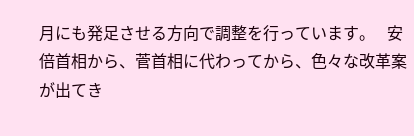月にも発足させる方向で調整を行っています。   安倍首相から、菅首相に代わってから、色々な改革案が出てき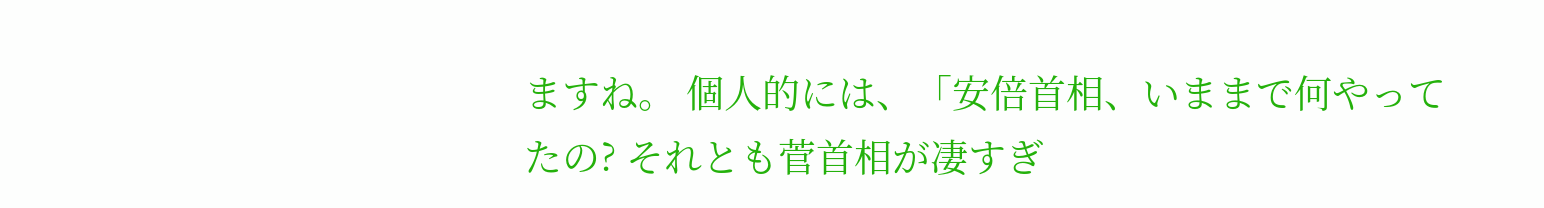ますね。 個人的には、「安倍首相、いままで何やってたの? それとも菅首相が凄すぎ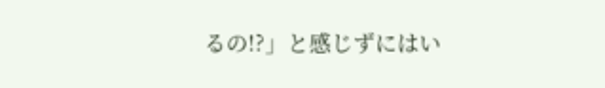るの!?」と感じずにはい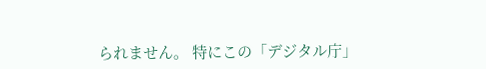られません。 特にこの「デジタル庁」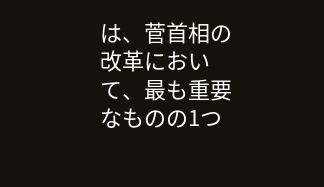は、菅首相の改革において、最も重要なものの1つ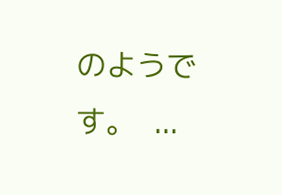のようです。  ...